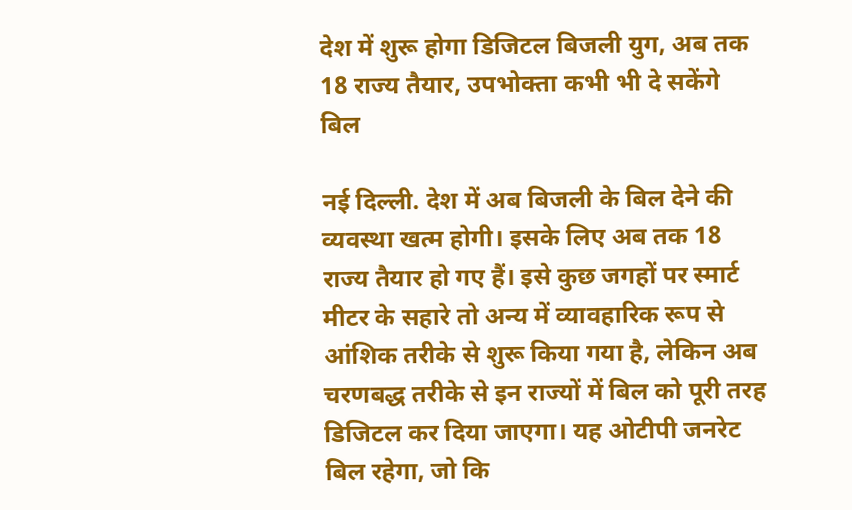देश में शुरू होगा डिजिटल बिजली युग, अब तक 18 राज्य तैयार, उपभोक्ता कभी भी दे सकेंगे बिल

नई दिल्ली. देश में अब बिजली के बिल देने की व्यवस्था खत्म होगी। इसके लिए अब तक 18 राज्य तैयार हो गए हैं। इसे कुछ जगहों पर स्मार्ट मीटर के सहारे तो अन्य में व्यावहारिक रूप से आंशिक तरीके से शुरू किया गया है, लेकिन अब चरणबद्ध तरीके से इन राज्यों में बिल को पूरी तरह डिजिटल कर दिया जाएगा। यह ओटीपी जनरेट बिल रहेगा, जो कि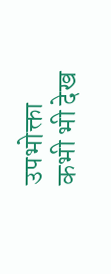उपभोक्ता कभी भी देख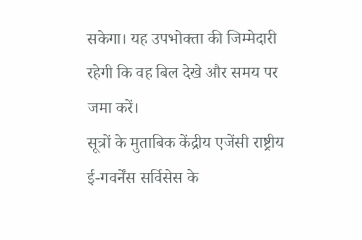सकेगा। यह उपभोक्ता की जिम्मेदारी रहेगी कि वह बिल देखे और समय पर जमा करें।
सूत्रों के मुताबिक केंद्रीय एजेंसी राष्ट्रीय ई-गवर्नेंस सर्विसेस के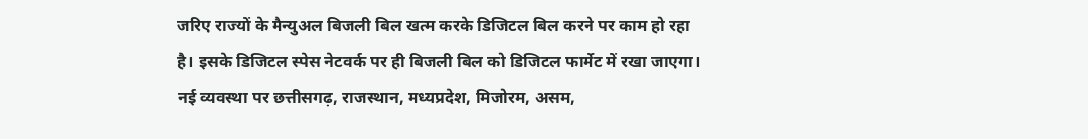जरिए राज्यों के मैन्युअल बिजली बिल खत्म करके डिजिटल बिल करने पर काम हो रहा है। इसके डिजिटल स्पेस नेटवर्क पर ही बिजली बिल को डिजिटल फार्मेट में रखा जाएगा। नई व्यवस्था पर छत्तीसगढ़, राजस्थान, मध्यप्रदेश, मिजोरम, असम,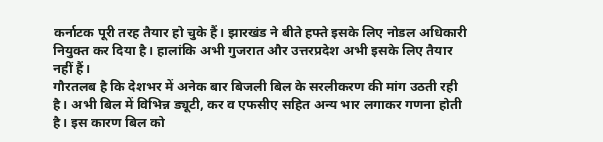कर्नाटक पूरी तरह तैयार हो चुके हैं। झारखंड ने बीते हफ्ते इसके लिए नोडल अधिकारी नियुक्त कर दिया है। हालांकि अभी गुजरात और उत्तरप्रदेश अभी इसके लिए तैयार नहीं हैं।
गौरतलब है कि देशभर में अनेक बार बिजली बिल के सरलीकरण की मांग उठती रही है। अभी बिल में विभिन्न ड्यूटी, कर व एफसीए सहित अन्य भार लगाकर गणना होती है। इस कारण बिल को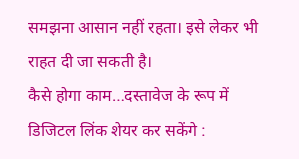समझना आसान नहीं रहता। इसे लेकर भी राहत दी जा सकती है।
कैसे होगा काम…दस्तावेज के रूप में डिजिटल लिंक शेयर कर सकेंगे :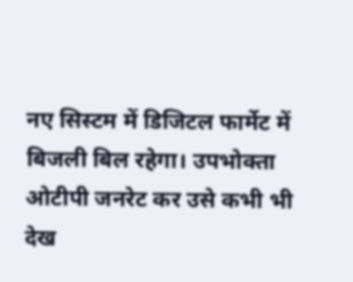नए सिस्टम में डिजिटल फार्मेट में बिजली बिल रहेगा। उपभोक्ता ओटीपी जनरेट कर उसे कभी भी देख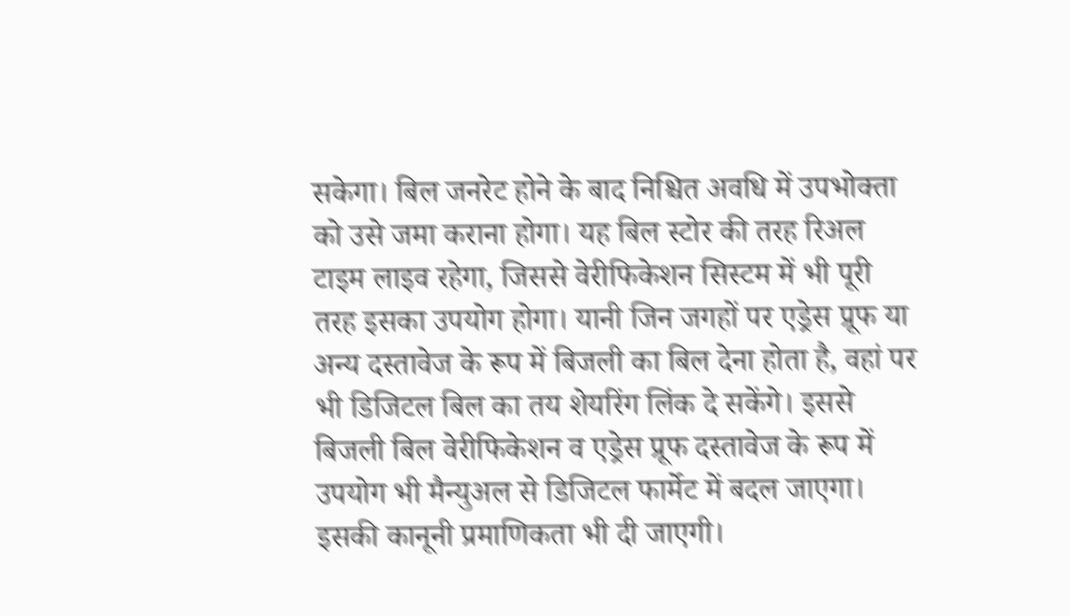सकेगा। बिल जनरेट होने के बाद निश्चित अवधि में उपभोक्ता को उसे जमा कराना होगा। यह बिल स्टोर की तरह रिअल टाइम लाइव रहेगा, जिससे वेरीफिकेशन सिस्टम में भी पूरी तरह इसका उपयोग होगा। यानी जिन जगहों पर एड्रेस प्रूफ या अन्य दस्तावेज के रूप में बिजली का बिल देना होता है, वहां पर भी डिजिटल बिल का तय शेयरिंग लिंक दे सकेंगे। इससे बिजली बिल वेरीफिकेशन व एड्रेस प्रूफ दस्तावेज के रूप में उपयोग भी मैन्युअल से डिजिटल फार्मेट में बदल जाएगा। इसकी कानूनी प्रमाणिकता भी दी जाएगी।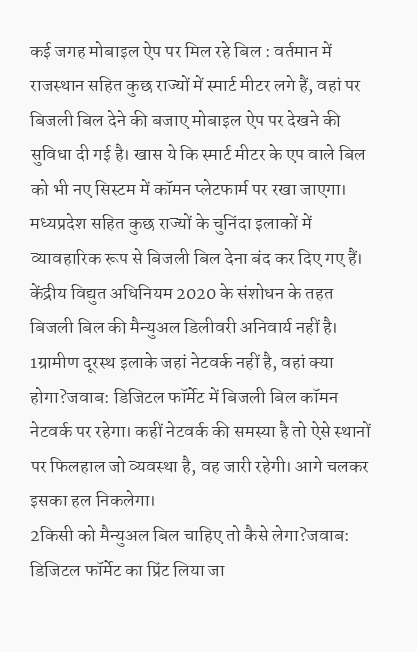कई जगह मोबाइल ऐप पर मिल रहे बिल : वर्तमान में राजस्थान सहित कुछ राज्यों में स्मार्ट मीटर लगे हैं, वहां पर बिजली बिल देने की बजाए मोबाइल ऐप पर देखने की सुविधा दी गई है। खास ये कि स्मार्ट मीटर के एप वाले बिल को भी नए सिस्टम में कॉमन प्लेटफार्म पर रखा जाएगा। मध्यप्रदेश सहित कुछ राज्यों के चुनिंदा इलाकों में व्यावहारिक रूप से बिजली बिल देना बंद कर दिए गए हैं। केंद्रीय विद्युत अधिनियम 2020 के संशोधन के तहत बिजली बिल की मैन्युअल डिलीवरी अनिवार्य नहीं है।
1ग्रामीण दूरस्थ इलाके जहां नेटवर्क नहीं है, वहां क्या होगा?जवाब: डिजिटल फॉर्मेट में बिजली बिल कॉमन नेटवर्क पर रहेगा। कहीं नेटवर्क की समस्या है तो ऐसे स्थानों पर फिलहाल जो व्यवस्था है, वह जारी रहेगी। आगे चलकर इसका हल निकलेगा।
2किसी को मैन्युअल बिल चाहिए तो कैसे लेगा?जवाब: डिजिटल फॉर्मेट का प्रिंट लिया जा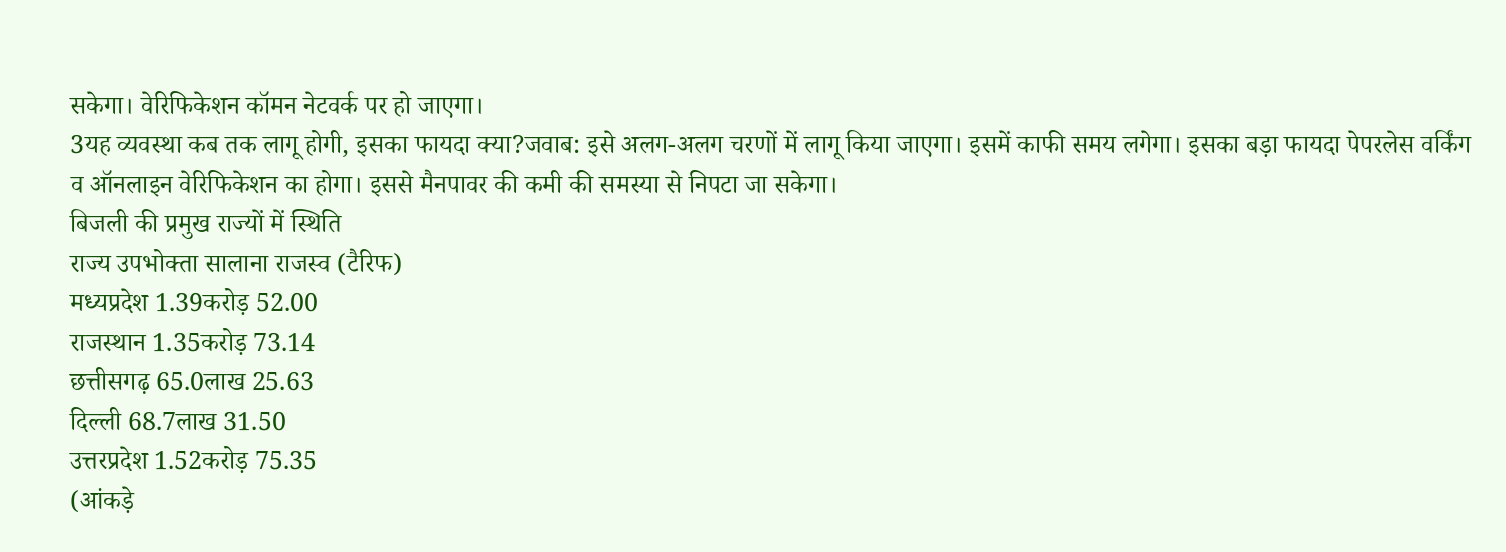सकेगा। वेरिफिकेशन कॉमन नेटवर्क पर हो जाएगा।
3यह व्यवस्था कब तक लागू होगी, इसका फायदा क्या?जवाब: इसे अलग-अलग चरणों में लागू किया जाएगा। इसमें काफी समय लगेगा। इसका बड़ा फायदा पेपरलेस वर्किंग व ऑनलाइन वेरिफिकेशन का होगा। इससे मैनपावर की कमी की समस्या से निपटा जा सकेगा।
बिजली की प्रमुख राज्यों में स्थिति
राज्य उपभोक्ता सालाना राजस्व (टैरिफ)
मध्यप्रदेश 1.39करोड़ 52.00
राजस्थान 1.35करोड़ 73.14
छत्तीसगढ़ 65.0लाख 25.63
दिल्ली 68.7लाख 31.50
उत्तरप्रदेश 1.52करोड़ 75.35
(आंकड़े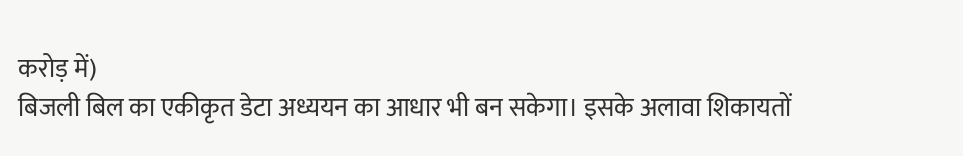करोड़ में)
बिजली बिल का एकीकृत डेटा अध्ययन का आधार भी बन सकेगा। इसके अलावा शिकायतों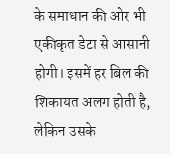के समाधान की ओर भी एकीकृत डेटा से आसानी होगी। इसमें हर बिल की शिकायत अलग होती है, लेकिन उसके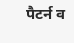पैटर्न व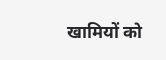खामियों को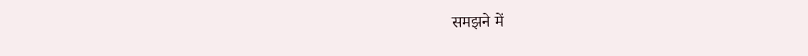समझने में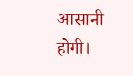आसानी होगी।